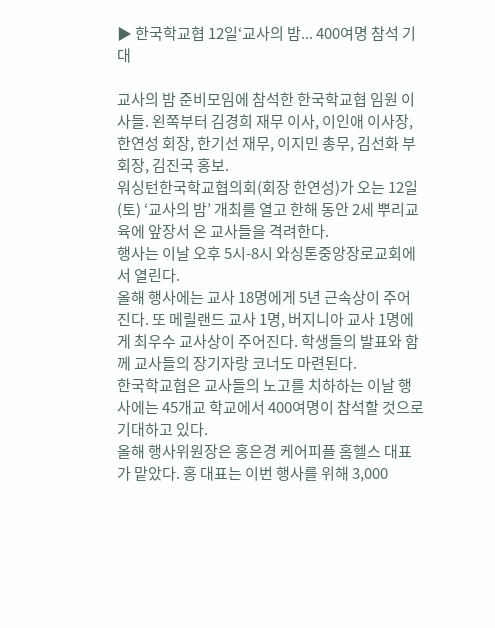▶ 한국학교협 12일‘교사의 밤... 400여명 참석 기대

교사의 밤 준비모임에 참석한 한국학교협 임원 이사들. 왼쪽부터 김경희 재무 이사, 이인애 이사장, 한연성 회장, 한기선 재무, 이지민 총무, 김선화 부회장, 김진국 홍보.
워싱턴한국학교협의회(회장 한연성)가 오는 12일(토) ‘교사의 밤’ 개최를 열고 한해 동안 2세 뿌리교육에 앞장서 온 교사들을 격려한다.
행사는 이날 오후 5시-8시 와싱톤중앙장로교회에서 열린다.
올해 행사에는 교사 18명에게 5년 근속상이 주어진다. 또 메릴랜드 교사 1명, 버지니아 교사 1명에게 최우수 교사상이 주어진다. 학생들의 발표와 함께 교사들의 장기자랑 코너도 마련된다.
한국학교협은 교사들의 노고를 치하하는 이날 행사에는 45개교 학교에서 400여명이 참석할 것으로 기대하고 있다.
올해 행사위원장은 홍은경 케어피플 홈헬스 대표가 맡았다. 홍 대표는 이번 행사를 위해 3,000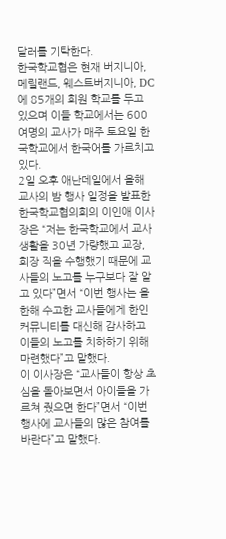달러를 기탁한다.
한국학교협은 현재 버지니아, 메릴랜드, 웨스트버지니아, DC에 85개의 회원 학교를 두고 있으며 이들 학교에서는 600여명의 교사가 매주 토요일 한국학교에서 한국어를 가르치고 있다.
2일 오후 애난데일에서 올해 교사의 밤 행사 일정을 발표한 한국학교협의회의 이인애 이사장은 “저는 한국학교에서 교사생활을 30년 가량했고 교장, 회장 직을 수행했기 때문에 교사들의 노고를 누구보다 잘 알고 있다”면서 “이번 행사는 올 한해 수고한 교사들에게 한인 커뮤니티를 대신해 감사하고 이들의 노고를 치하하기 위해 마련했다”고 말했다.
이 이사장은 “교사들이 항상 초심을 돌아보면서 아이들을 가르쳐 줬으면 한다”면서 “이번 행사에 교사들의 많은 참여를 바란다”고 말했다.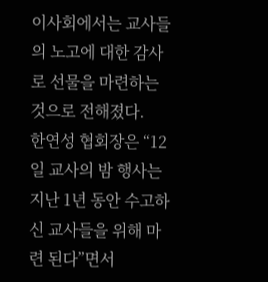이사회에서는 교사들의 노고에 대한 감사로 선물을 마련하는 것으로 전해졌다.
한연성 협회장은 “12일 교사의 밤 행사는 지난 1년 동안 수고하신 교사들을 위해 마련 된다”면서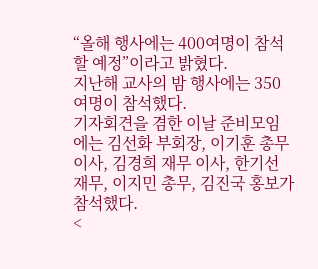“올해 행사에는 400여명이 참석할 예정”이라고 밝혔다.
지난해 교사의 밤 행사에는 350여명이 참석했다.
기자회견을 겸한 이날 준비모임에는 김선화 부회장, 이기훈 총무 이사, 김경희 재무 이사, 한기선 재무, 이지민 총무, 김진국 홍보가 참석했다.
<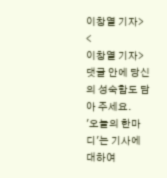이창열 기자>
<
이창열 기자>
댓글 안에 당신의 성숙함도 담아 주세요.
'오늘의 한마디'는 기사에 대하여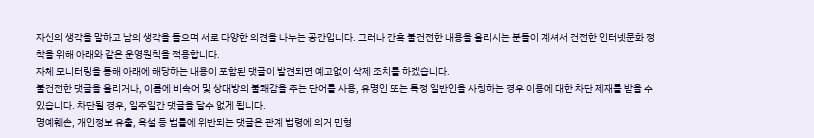자신의 생각을 말하고 남의 생각을 들으며 서로 다양한 의견을 나누는 공간입니다. 그러나 간혹 불건전한 내용을 올리시는 분들이 계셔서 건전한 인터넷문화 정착을 위해 아래와 같은 운영원칙을 적용합니다.
자체 모니터링을 통해 아래에 해당하는 내용이 포함된 댓글이 발견되면 예고없이 삭제 조치를 하겠습니다.
불건전한 댓글을 올리거나, 이름에 비속어 및 상대방의 불쾌감을 주는 단어를 사용, 유명인 또는 특정 일반인을 사칭하는 경우 이용에 대한 차단 제재를 받을 수 있습니다. 차단될 경우, 일주일간 댓글을 달수 없게 됩니다.
명예훼손, 개인정보 유출, 욕설 등 법률에 위반되는 댓글은 관계 법령에 의거 민형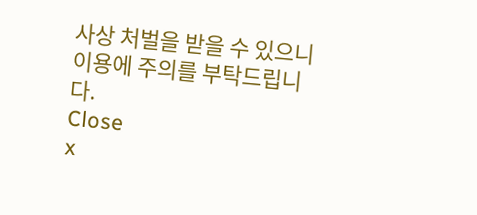사상 처벌을 받을 수 있으니 이용에 주의를 부탁드립니다.
Close
x